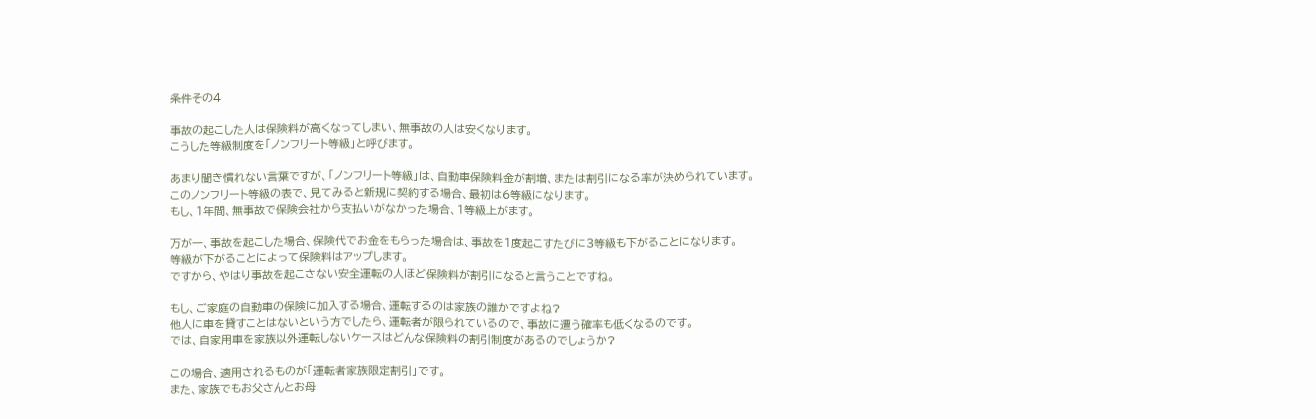条件その4

事故の起こした人は保険料が高くなってしまい、無事故の人は安くなります。
こうした等級制度を「ノンフリート等級」と呼びます。

あまり聞き慣れない言葉ですが、「ノンフリート等級」は、自動車保険料金が割増、または割引になる率が決められています。
このノンフリート等級の表で、見てみると新規に契約する場合、最初は6等級になります。
もし、1年間、無事故で保険会社から支払いがなかった場合、1等級上がます。

万が一、事故を起こした場合、保険代でお金をもらった場合は、事故を1度起こすたびに3等級も下がることになります。
等級が下がることによって保険料はアップします。
ですから、やはり事故を起こさない安全運転の人ほど保険料が割引になると言うことですね。

もし、ご家庭の自動車の保険に加入する場合、運転するのは家族の誰かですよね?
他人に車を貸すことはないという方でしたら、運転者が限られているので、事故に遭う確率も低くなるのです。
では、自家用車を家族以外運転しないケースはどんな保険料の割引制度があるのでしょうか?

この場合、適用されるものが「運転者家族限定割引」です。
また、家族でもお父さんとお母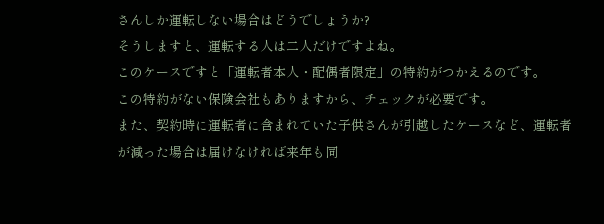さんしか運転しない場合はどうでしょうか?
そうしますと、運転する人は二人だけですよね。
このケースですと「運転者本人・配偶者限定」の特約がつかえるのです。
この特約がない保険会社もありますから、チェックが必要です。
また、契約時に運転者に含まれていた子供さんが引越したケースなど、運転者が減った場合は届けなければ来年も同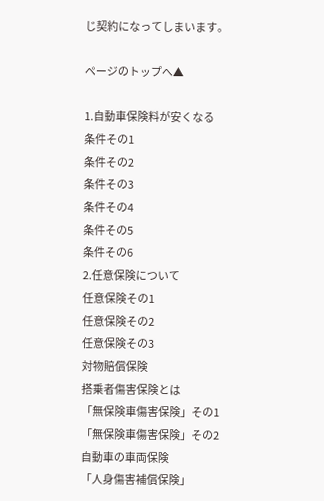じ契約になってしまいます。

ページのトップへ▲

1.自動車保険料が安くなる
条件その1
条件その2
条件その3
条件その4
条件その5
条件その6
2.任意保険について
任意保険その1
任意保険その2
任意保険その3
対物賠償保険
搭乗者傷害保険とは
「無保険車傷害保険」その1
「無保険車傷害保険」その2
自動車の車両保険
「人身傷害補償保険」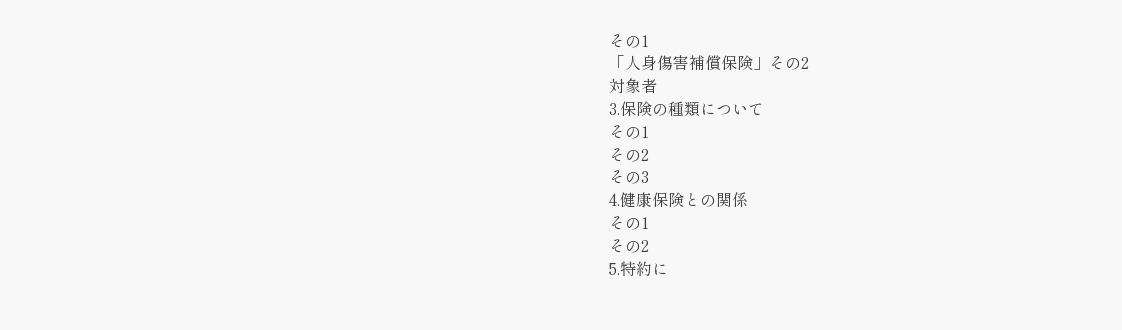その1
「人身傷害補償保険」その2
対象者
3.保険の種類について
その1
その2
その3
4.健康保険との関係
その1
その2
5.特約に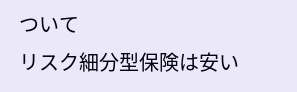ついて
リスク細分型保険は安い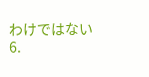わけではない
6.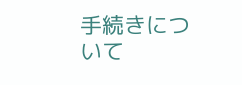手続きについて